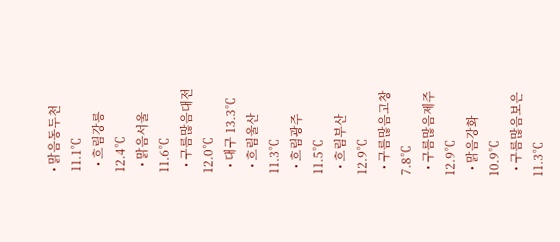• 맑음동두천 11.1℃
  • 흐림강릉 12.4℃
  • 맑음서울 11.6℃
  • 구름많음대전 12.0℃
  • 대구 13.3℃
  • 흐림울산 11.3℃
  • 흐림광주 11.5℃
  • 흐림부산 12.9℃
  • 구름많음고창 7.8℃
  • 구름많음제주 12.9℃
  • 맑음강화 10.9℃
  • 구름많음보은 11.3℃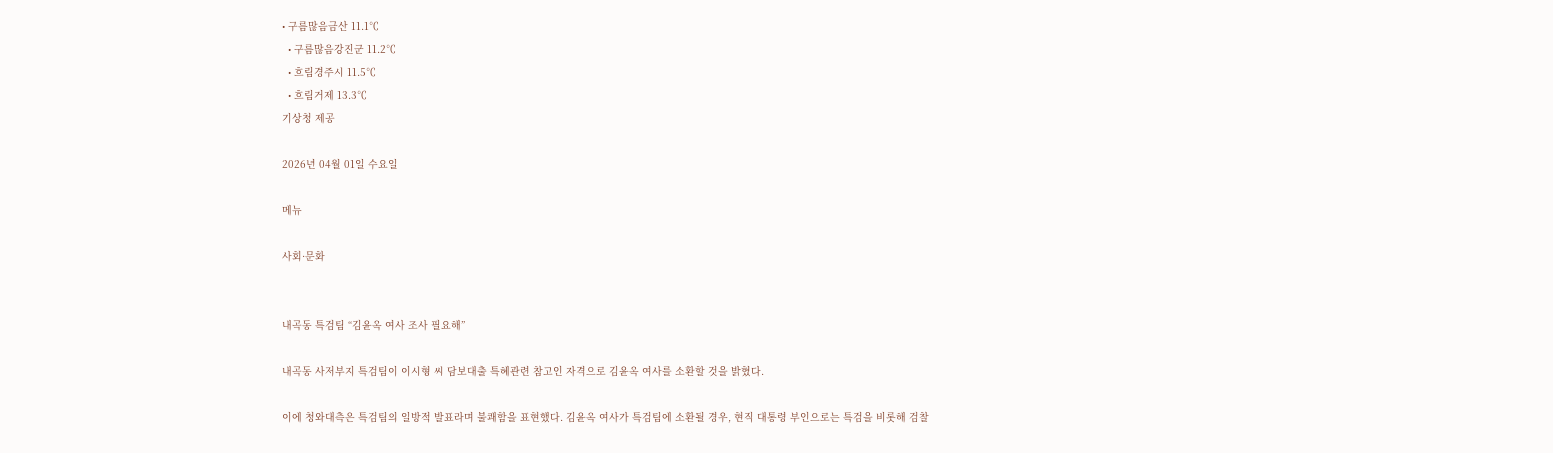• 구름많음금산 11.1℃
  • 구름많음강진군 11.2℃
  • 흐림경주시 11.5℃
  • 흐림거제 13.3℃
기상청 제공

2026년 04월 01일 수요일

메뉴

사회·문화


내곡동 특검팀 “김윤옥 여사 조사 필요해”

내곡동 사저부지 특검팀이 이시형 씨 담보대출 특혜관련 참고인 자격으로 김윤옥 여사를 소환할 것을 밝혔다.

이에 청와대측은 특검팀의 일방적 발표라며 불쾌함을 표현했다. 김윤옥 여사가 특검팀에 소환될 경우, 현직 대통령 부인으로는 특검을 비롯해 검찰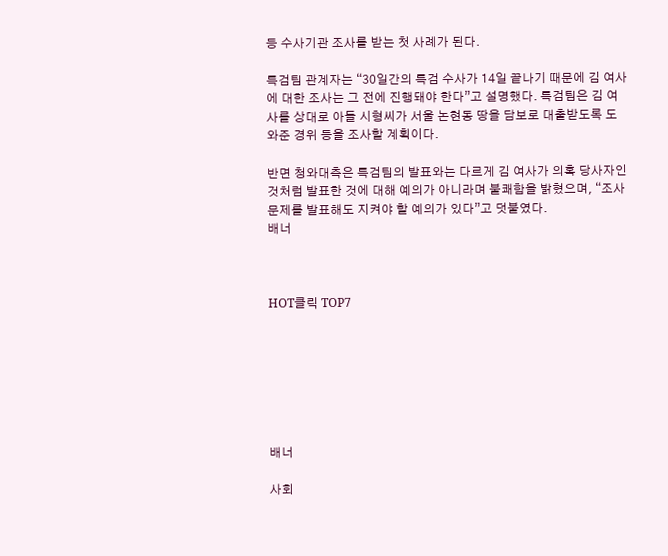등 수사기관 조사를 받는 첫 사례가 된다.

특검팀 관계자는 “30일간의 특검 수사가 14일 끝나기 때문에 김 여사에 대한 조사는 그 전에 진행돼야 한다”고 설명했다. 특검팀은 김 여사를 상대로 아들 시형씨가 서울 논현동 땅을 담보로 대출받도록 도와준 경위 등을 조사할 계획이다.

반면 청와대측은 특검팀의 발표와는 다르게 김 여사가 의혹 당사자인 것처럼 발표한 것에 대해 예의가 아니라며 불쾌함을 밝혔으며, “조사 문제를 발표해도 지켜야 할 예의가 있다”고 덧붙였다.
배너



HOT클릭 TOP7







배너

사회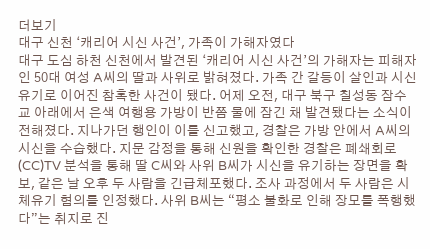더보기
대구 신천 ‘캐리어 시신 사건’, 가족이 가해자였다
대구 도심 하천 신천에서 발견된 ‘캐리어 시신 사건’의 가해자는 피해자인 50대 여성 A씨의 딸과 사위로 밝혀졌다. 가족 간 갈등이 살인과 시신 유기로 이어진 참혹한 사건이 됐다. 어제 오전, 대구 북구 칠성동 잠수교 아래에서 은색 여행용 가방이 반쯤 물에 잠긴 채 발견됐다는 소식이 전해졌다. 지나가던 행인이 이를 신고했고, 경찰은 가방 안에서 A씨의 시신을 수습했다. 지문 감정을 통해 신원을 확인한 경찰은 폐쇄회로(CC)TV 분석을 통해 딸 C씨와 사위 B씨가 시신을 유기하는 장면을 확보, 같은 날 오후 두 사람을 긴급체포했다. 조사 과정에서 두 사람은 시체유기 혐의를 인정했다. 사위 B씨는 “평소 불화로 인해 장모를 폭행했다”는 취지로 진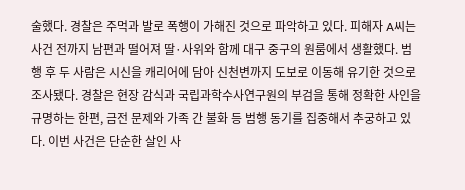술했다. 경찰은 주먹과 발로 폭행이 가해진 것으로 파악하고 있다. 피해자 A씨는 사건 전까지 남편과 떨어져 딸·사위와 함께 대구 중구의 원룸에서 생활했다. 범행 후 두 사람은 시신을 캐리어에 담아 신천변까지 도보로 이동해 유기한 것으로 조사됐다. 경찰은 현장 감식과 국립과학수사연구원의 부검을 통해 정확한 사인을 규명하는 한편, 금전 문제와 가족 간 불화 등 범행 동기를 집중해서 추궁하고 있다. 이번 사건은 단순한 살인 사